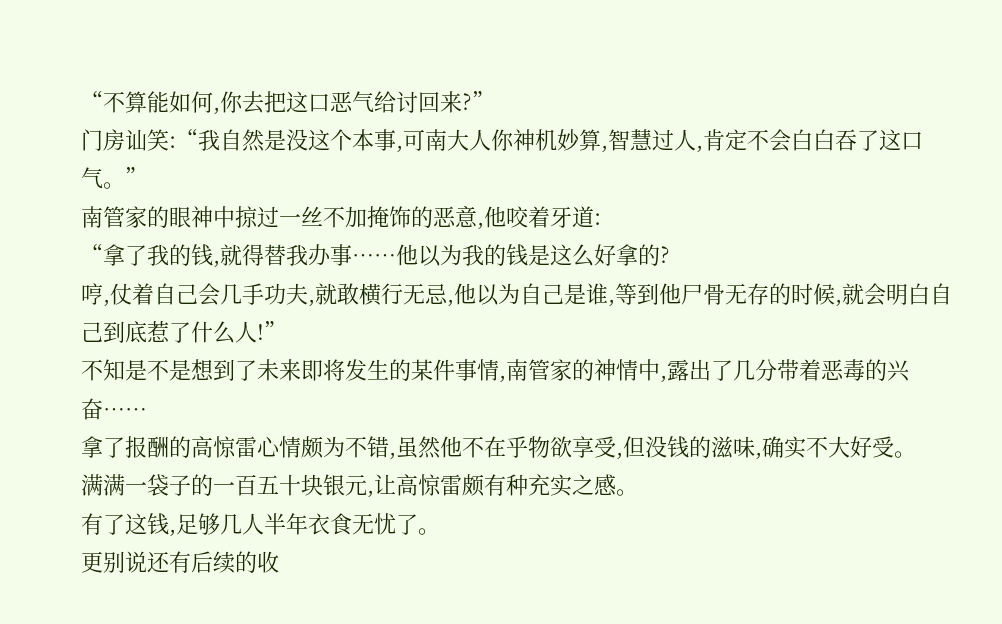“不算能如何,你去把这口恶气给讨回来?”
门房讪笑:“我自然是没这个本事,可南大人你神机妙算,智慧过人,肯定不会白白吞了这口气。”
南管家的眼神中掠过一丝不加掩饰的恶意,他咬着牙道:
“拿了我的钱,就得替我办事……他以为我的钱是这么好拿的?
哼,仗着自己会几手功夫,就敢横行无忌,他以为自己是谁,等到他尸骨无存的时候,就会明白自己到底惹了什么人!”
不知是不是想到了未来即将发生的某件事情,南管家的神情中,露出了几分带着恶毒的兴奋……
拿了报酬的高惊雷心情颇为不错,虽然他不在乎物欲享受,但没钱的滋味,确实不大好受。
满满一袋子的一百五十块银元,让高惊雷颇有种充实之感。
有了这钱,足够几人半年衣食无忧了。
更别说还有后续的收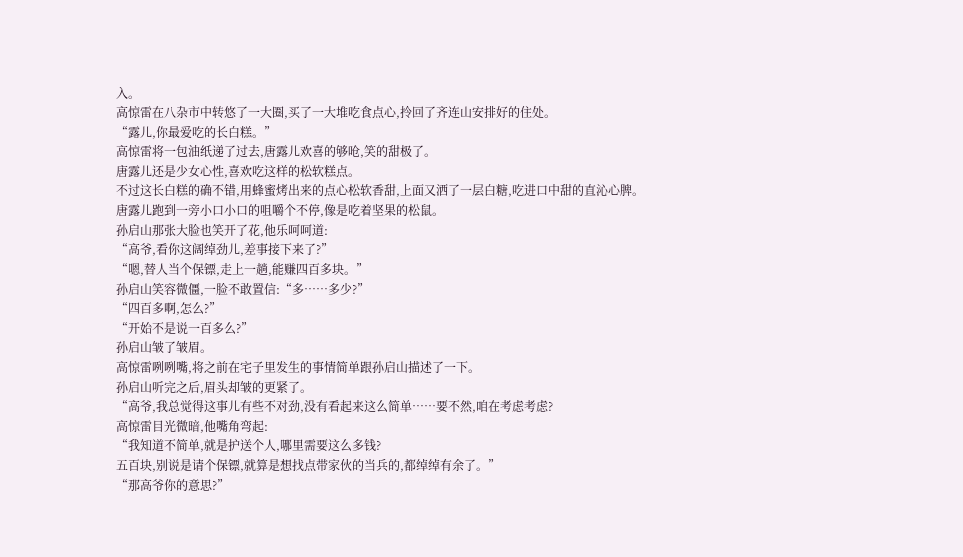入。
高惊雷在八杂市中转悠了一大圈,买了一大堆吃食点心,拎回了齐连山安排好的住处。
“露儿,你最爱吃的长白糕。”
高惊雷将一包油纸递了过去,唐露儿欢喜的够呛,笑的甜极了。
唐露儿还是少女心性,喜欢吃这样的松软糕点。
不过这长白糕的确不错,用蜂蜜烤出来的点心松软香甜,上面又洒了一层白糖,吃进口中甜的直沁心脾。
唐露儿跑到一旁小口小口的咀嚼个不停,像是吃着坚果的松鼠。
孙启山那张大脸也笑开了花,他乐呵呵道:
“高爷,看你这阔绰劲儿,差事接下来了?”
“嗯,替人当个保镖,走上一趟,能赚四百多块。”
孙启山笑容微僵,一脸不敢置信:“多……多少?”
“四百多啊,怎么?”
“开始不是说一百多么?”
孙启山皱了皱眉。
高惊雷咧咧嘴,将之前在宅子里发生的事情简单跟孙启山描述了一下。
孙启山听完之后,眉头却皱的更紧了。
“高爷,我总觉得这事儿有些不对劲,没有看起来这么简单……要不然,咱在考虑考虑?
高惊雷目光微暗,他嘴角弯起:
“我知道不简单,就是护送个人,哪里需要这么多钱?
五百块,别说是请个保镖,就算是想找点带家伙的当兵的,都绰绰有余了。”
“那高爷你的意思?”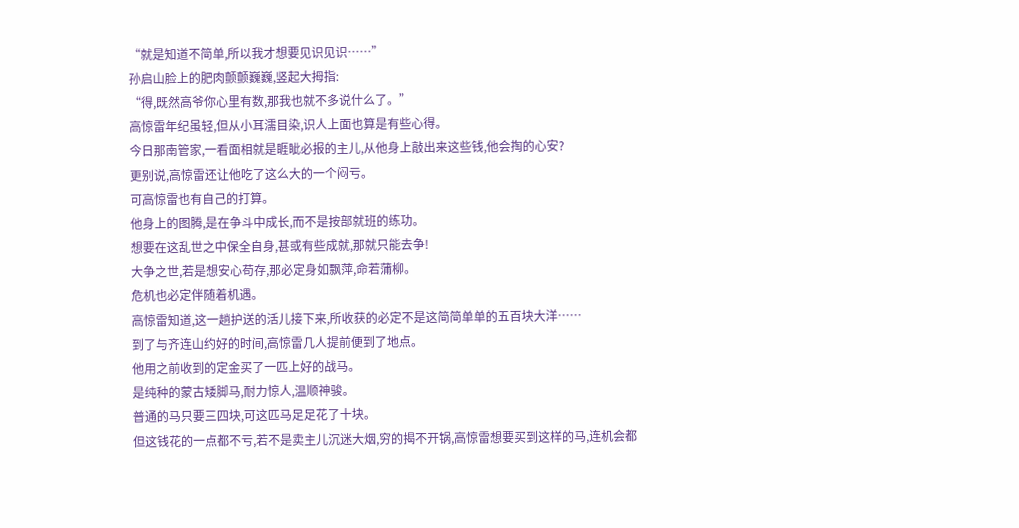“就是知道不简单,所以我才想要见识见识……”
孙启山脸上的肥肉颤颤巍巍,竖起大拇指:
“得,既然高爷你心里有数,那我也就不多说什么了。”
高惊雷年纪虽轻,但从小耳濡目染,识人上面也算是有些心得。
今日那南管家,一看面相就是睚眦必报的主儿,从他身上敲出来这些钱,他会掏的心安?
更别说,高惊雷还让他吃了这么大的一个闷亏。
可高惊雷也有自己的打算。
他身上的图腾,是在争斗中成长,而不是按部就班的练功。
想要在这乱世之中保全自身,甚或有些成就,那就只能去争!
大争之世,若是想安心苟存,那必定身如飘萍,命若蒲柳。
危机也必定伴随着机遇。
高惊雷知道,这一趟护送的活儿接下来,所收获的必定不是这简简单单的五百块大洋……
到了与齐连山约好的时间,高惊雷几人提前便到了地点。
他用之前收到的定金买了一匹上好的战马。
是纯种的蒙古矮脚马,耐力惊人,温顺神骏。
普通的马只要三四块,可这匹马足足花了十块。
但这钱花的一点都不亏,若不是卖主儿沉迷大烟,穷的揭不开锅,高惊雷想要买到这样的马,连机会都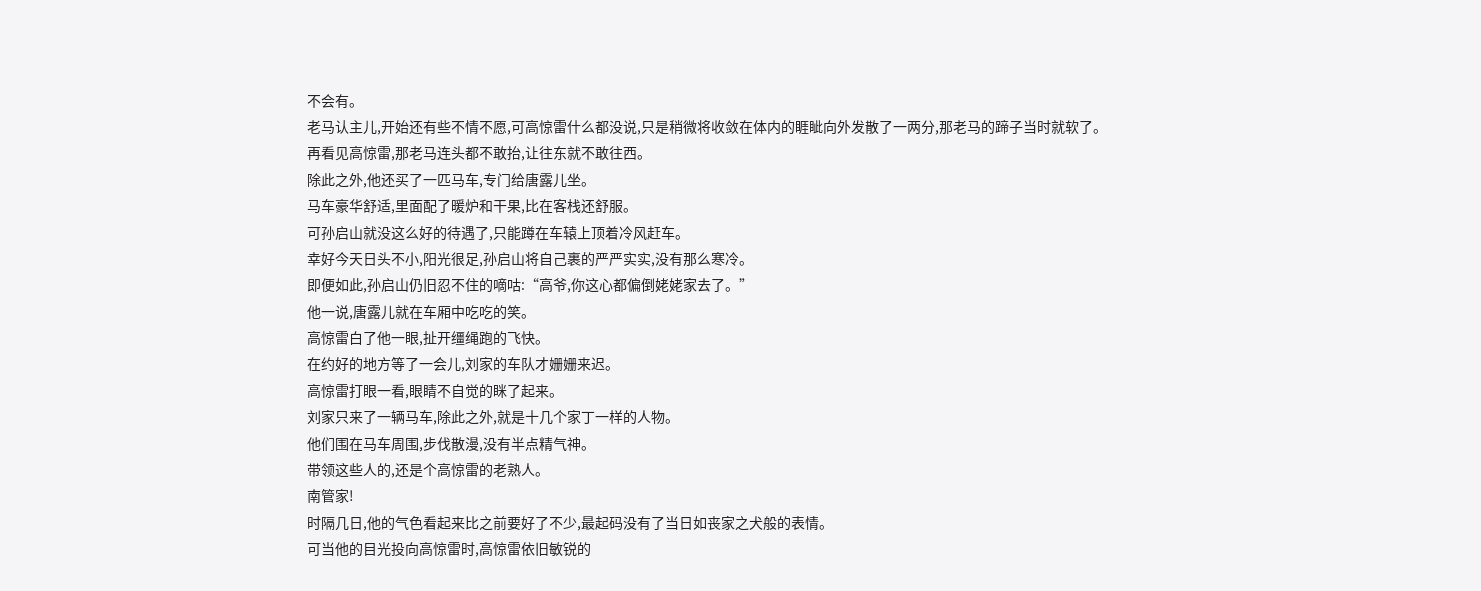不会有。
老马认主儿,开始还有些不情不愿,可高惊雷什么都没说,只是稍微将收敛在体内的睚眦向外发散了一两分,那老马的蹄子当时就软了。
再看见高惊雷,那老马连头都不敢抬,让往东就不敢往西。
除此之外,他还买了一匹马车,专门给唐露儿坐。
马车豪华舒适,里面配了暖炉和干果,比在客栈还舒服。
可孙启山就没这么好的待遇了,只能蹲在车辕上顶着冷风赶车。
幸好今天日头不小,阳光很足,孙启山将自己裹的严严实实,没有那么寒冷。
即便如此,孙启山仍旧忍不住的嘀咕:“高爷,你这心都偏倒姥姥家去了。”
他一说,唐露儿就在车厢中吃吃的笑。
高惊雷白了他一眼,扯开缰绳跑的飞快。
在约好的地方等了一会儿,刘家的车队才姗姗来迟。
高惊雷打眼一看,眼睛不自觉的眯了起来。
刘家只来了一辆马车,除此之外,就是十几个家丁一样的人物。
他们围在马车周围,步伐散漫,没有半点精气神。
带领这些人的,还是个高惊雷的老熟人。
南管家!
时隔几日,他的气色看起来比之前要好了不少,最起码没有了当日如丧家之犬般的表情。
可当他的目光投向高惊雷时,高惊雷依旧敏锐的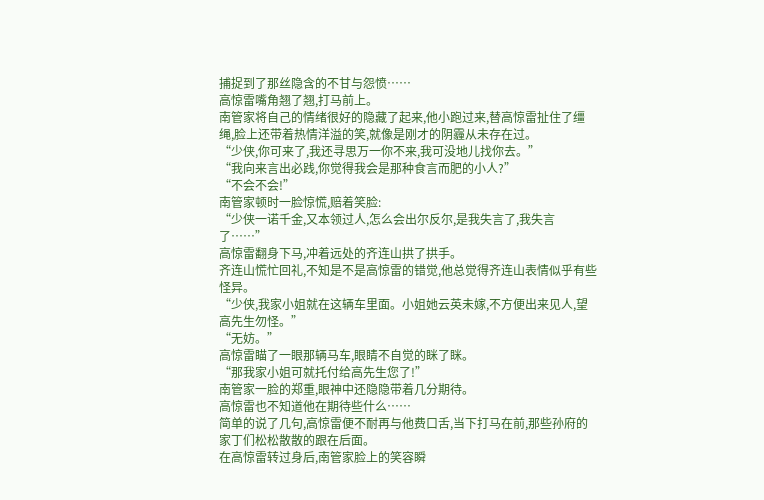捕捉到了那丝隐含的不甘与怨愤……
高惊雷嘴角翘了翘,打马前上。
南管家将自己的情绪很好的隐藏了起来,他小跑过来,替高惊雷扯住了缰绳,脸上还带着热情洋溢的笑,就像是刚才的阴霾从未存在过。
“少侠,你可来了,我还寻思万一你不来,我可没地儿找你去。”
“我向来言出必践,你觉得我会是那种食言而肥的小人?”
“不会不会!”
南管家顿时一脸惊慌,赔着笑脸:
“少侠一诺千金,又本领过人,怎么会出尔反尔,是我失言了,我失言了……”
高惊雷翻身下马,冲着远处的齐连山拱了拱手。
齐连山慌忙回礼,不知是不是高惊雷的错觉,他总觉得齐连山表情似乎有些怪异。
“少侠,我家小姐就在这辆车里面。小姐她云英未嫁,不方便出来见人,望高先生勿怪。”
“无妨。”
高惊雷瞄了一眼那辆马车,眼睛不自觉的眯了眯。
“那我家小姐可就托付给高先生您了!”
南管家一脸的郑重,眼神中还隐隐带着几分期待。
高惊雷也不知道他在期待些什么……
简单的说了几句,高惊雷便不耐再与他费口舌,当下打马在前,那些孙府的家丁们松松散散的跟在后面。
在高惊雷转过身后,南管家脸上的笑容瞬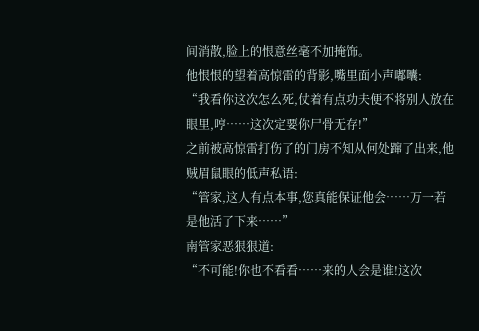间消散,脸上的恨意丝毫不加掩饰。
他恨恨的望着高惊雷的背影,嘴里面小声嘟囔:
“我看你这次怎么死,仗着有点功夫便不将别人放在眼里,哼……这次定要你尸骨无存!”
之前被高惊雷打伤了的门房不知从何处蹿了出来,他贼眉鼠眼的低声私语:
“管家,这人有点本事,您真能保证他会……万一若是他活了下来……”
南管家恶狠狠道:
“不可能!你也不看看……来的人会是谁!这次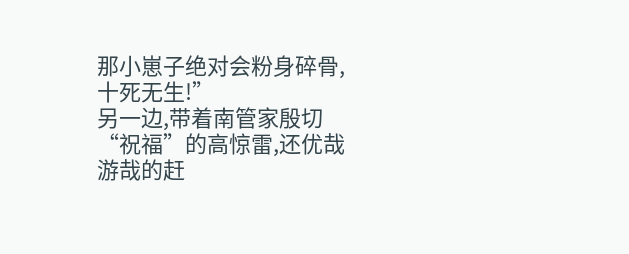那小崽子绝对会粉身碎骨,十死无生!”
另一边,带着南管家殷切“祝福”的高惊雷,还优哉游哉的赶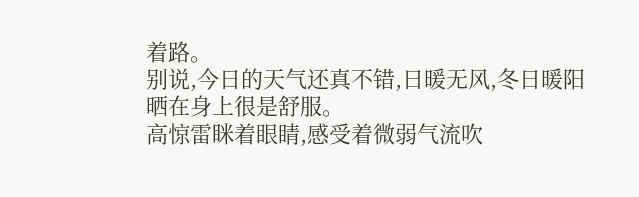着路。
别说,今日的天气还真不错,日暖无风,冬日暖阳晒在身上很是舒服。
高惊雷眯着眼睛,感受着微弱气流吹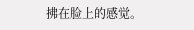拂在脸上的感觉。